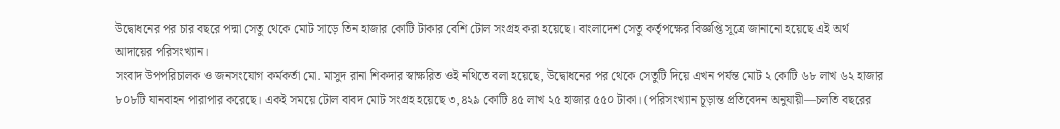উদ্বোধনের পর চার বছরে পদ্মা সেতু থেকে মোট সাড়ে তিন হাজার কোটি টাকার বেশি টোল সংগ্রহ করা হয়েছে। বাংলাদেশ সেতু কর্তৃপক্ষের বিজ্ঞপ্তি সূত্রে জানানো হয়েছে এই অর্থ আদায়ের পরিসংখ্যান।
সংবাদ উপপরিচালক ও জনসংযোগ কর্মকর্তা মো. মাসুদ রানা শিকদার স্বাক্ষরিত ওই নথিতে বলা হয়েছে, উদ্বোধনের পর থেকে সেতুটি দিয়ে এখন পর্যন্ত মোট ২ কোটি ৬৮ লাখ ৬২ হাজার ৮০৮টি যানবাহন পারাপার করেছে। একই সময়ে টোল বাবদ মোট সংগ্রহ হয়েছে ৩,৪২৯ কোটি ৪৫ লাখ ২৫ হাজার ৫৫০ টাকা। (পরিসংখ্যান চূড়ান্ত প্রতিবেদন অনুযায়ী—চলতি বছরের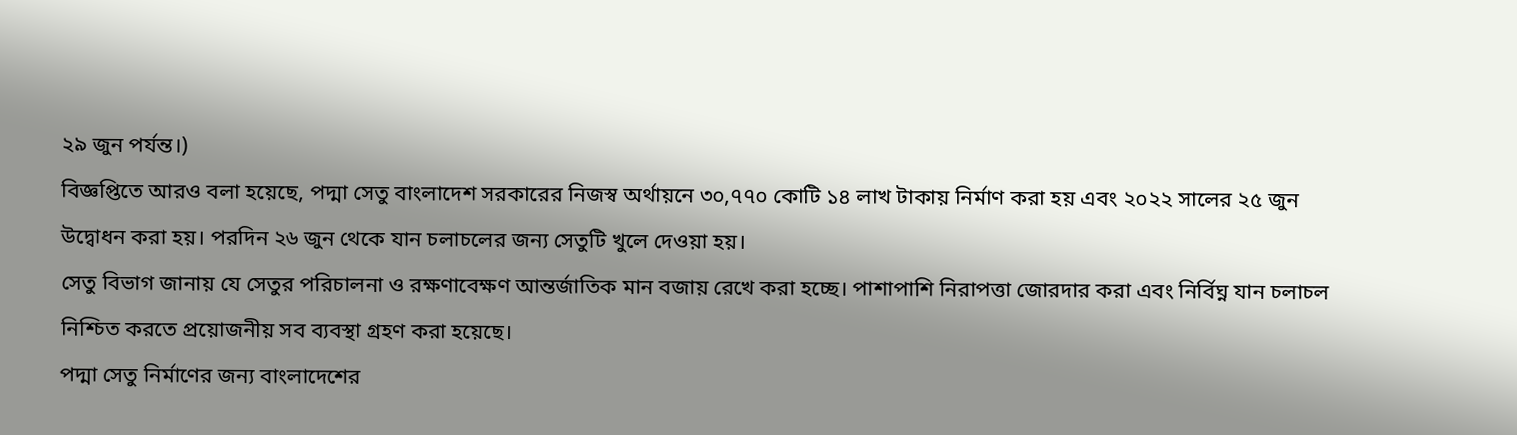২৯ জুন পর্যন্ত।)
বিজ্ঞপ্তিতে আরও বলা হয়েছে, পদ্মা সেতু বাংলাদেশ সরকারের নিজস্ব অর্থায়নে ৩০,৭৭০ কোটি ১৪ লাখ টাকায় নির্মাণ করা হয় এবং ২০২২ সালের ২৫ জুন উদ্বোধন করা হয়। পরদিন ২৬ জুন থেকে যান চলাচলের জন্য সেতুটি খুলে দেওয়া হয়।
সেতু বিভাগ জানায় যে সেতুর পরিচালনা ও রক্ষণাবেক্ষণ আন্তর্জাতিক মান বজায় রেখে করা হচ্ছে। পাশাপাশি নিরাপত্তা জোরদার করা এবং নির্বিঘ্ন যান চলাচল নিশ্চিত করতে প্রয়োজনীয় সব ব্যবস্থা গ্রহণ করা হয়েছে।
পদ্মা সেতু নির্মাণের জন্য বাংলাদেশের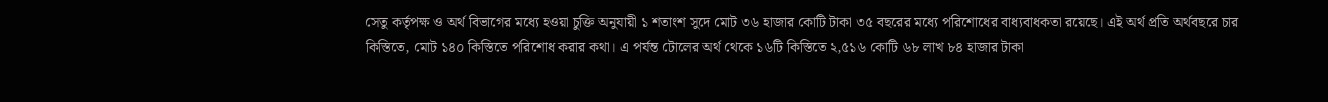সেতু কর্তৃপক্ষ ও অর্থ বিভাগের মধ্যে হওয়া চুক্তি অনুযায়ী ১ শতাংশ সুদে মোট ৩৬ হাজার কোটি টাকা ৩৫ বছরের মধ্যে পরিশোধের বাধ্যবাধকতা রয়েছে। এই অর্থ প্রতি অর্থবছরে চার কিস্তিতে, মোট ১৪০ কিস্তিতে পরিশোধ করার কথা। এ পর্যন্ত টোলের অর্থ থেকে ১৬টি কিস্তিতে ২,৫১৬ কোটি ৬৮ লাখ ৮৪ হাজার টাকা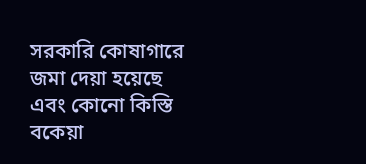সরকারি কোষাগারে জমা দেয়া হয়েছে এবং কোনো কিস্তি বকেয়া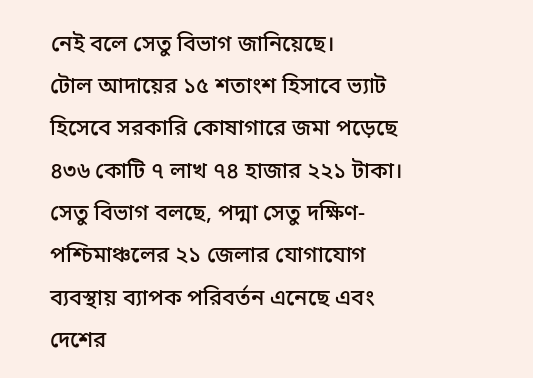নেই বলে সেতু বিভাগ জানিয়েছে।
টোল আদায়ের ১৫ শতাংশ হিসাবে ভ্যাট হিসেবে সরকারি কোষাগারে জমা পড়েছে ৪৩৬ কোটি ৭ লাখ ৭৪ হাজার ২২১ টাকা।
সেতু বিভাগ বলছে, পদ্মা সেতু দক্ষিণ-পশ্চিমাঞ্চলের ২১ জেলার যোগাযোগ ব্যবস্থায় ব্যাপক পরিবর্তন এনেছে এবং দেশের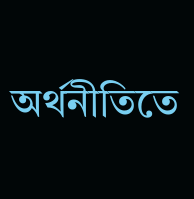অর্থনীতিতে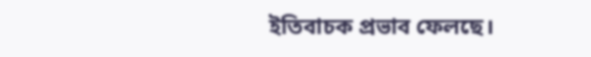ইতিবাচক প্রভাব ফেলছে।